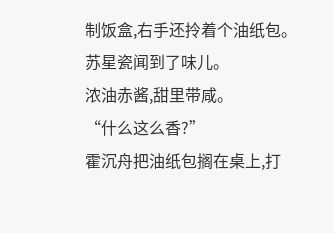制饭盒,右手还拎着个油纸包。
苏星瓷闻到了味儿。
浓油赤酱,甜里带咸。
“什么这么香?”
霍沉舟把油纸包搁在桌上,打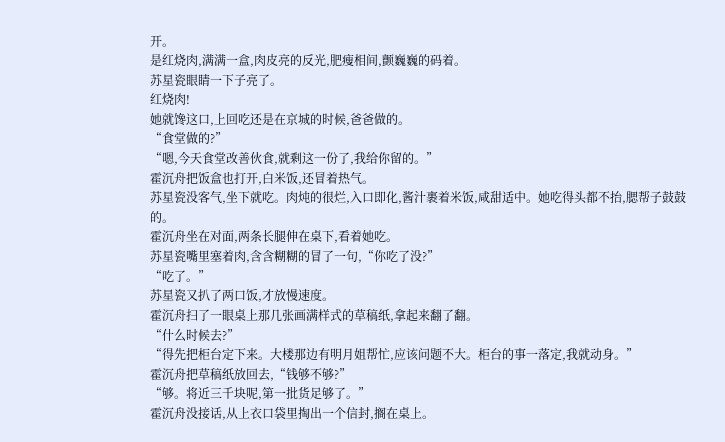开。
是红烧肉,满满一盒,肉皮亮的反光,肥瘦相间,颤巍巍的码着。
苏星瓷眼睛一下子亮了。
红烧肉!
她就馋这口,上回吃还是在京城的时候,爸爸做的。
“食堂做的?”
“嗯,今天食堂改善伙食,就剩这一份了,我给你留的。”
霍沉舟把饭盒也打开,白米饭,还冒着热气。
苏星瓷没客气,坐下就吃。肉炖的很烂,入口即化,酱汁裹着米饭,咸甜适中。她吃得头都不抬,腮帮子鼓鼓的。
霍沉舟坐在对面,两条长腿伸在桌下,看着她吃。
苏星瓷嘴里塞着肉,含含糊糊的冒了一句,“你吃了没?”
“吃了。”
苏星瓷又扒了两口饭,才放慢速度。
霍沉舟扫了一眼桌上那几张画满样式的草稿纸,拿起来翻了翻。
“什么时候去?”
“得先把柜台定下来。大楼那边有明月姐帮忙,应该问题不大。柜台的事一落定,我就动身。”
霍沉舟把草稿纸放回去,“钱够不够?”
“够。将近三千块呢,第一批货足够了。”
霍沉舟没接话,从上衣口袋里掏出一个信封,搁在桌上。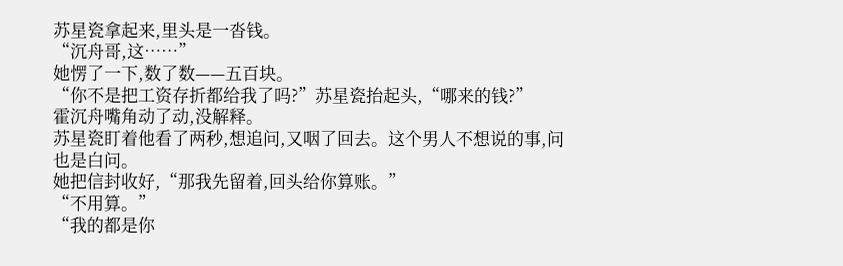苏星瓷拿起来,里头是一沓钱。
“沉舟哥,这……”
她愣了一下,数了数——五百块。
“你不是把工资存折都给我了吗?”苏星瓷抬起头,“哪来的钱?”
霍沉舟嘴角动了动,没解释。
苏星瓷盯着他看了两秒,想追问,又咽了回去。这个男人不想说的事,问也是白问。
她把信封收好,“那我先留着,回头给你算账。”
“不用算。”
“我的都是你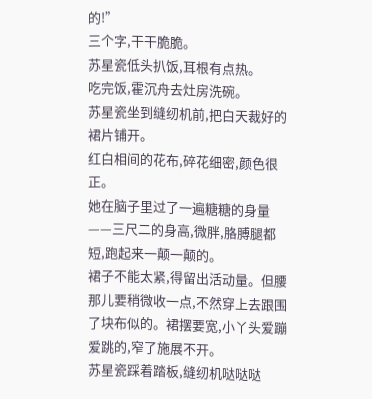的!”
三个字,干干脆脆。
苏星瓷低头扒饭,耳根有点热。
吃完饭,霍沉舟去灶房洗碗。
苏星瓷坐到缝纫机前,把白天裁好的裙片铺开。
红白相间的花布,碎花细密,颜色很正。
她在脑子里过了一遍糖糖的身量——三尺二的身高,微胖,胳膊腿都短,跑起来一颠一颠的。
裙子不能太紧,得留出活动量。但腰那儿要稍微收一点,不然穿上去跟围了块布似的。裙摆要宽,小丫头爱蹦爱跳的,窄了施展不开。
苏星瓷踩着踏板,缝纫机哒哒哒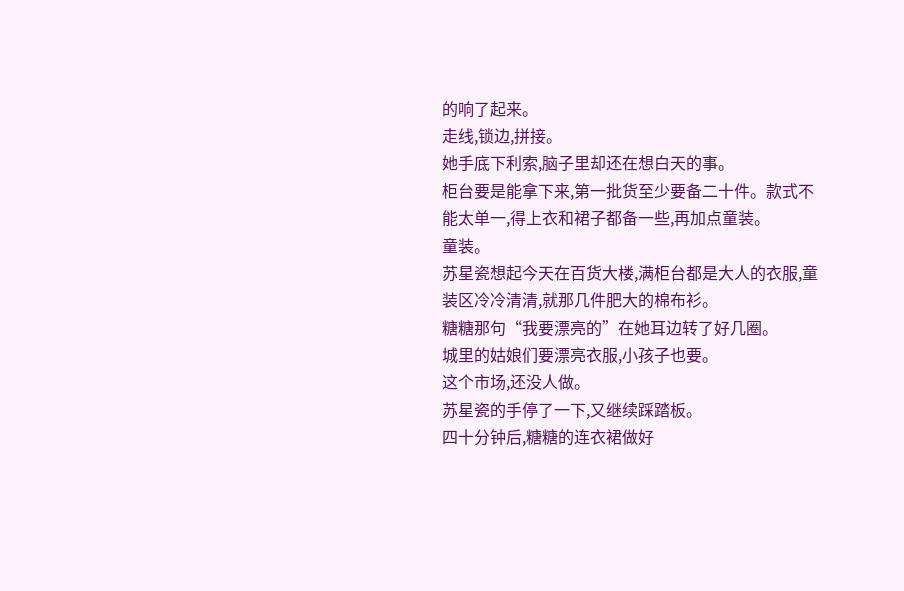的响了起来。
走线,锁边,拼接。
她手底下利索,脑子里却还在想白天的事。
柜台要是能拿下来,第一批货至少要备二十件。款式不能太单一,得上衣和裙子都备一些,再加点童装。
童装。
苏星瓷想起今天在百货大楼,满柜台都是大人的衣服,童装区冷冷清清,就那几件肥大的棉布衫。
糖糖那句“我要漂亮的”在她耳边转了好几圈。
城里的姑娘们要漂亮衣服,小孩子也要。
这个市场,还没人做。
苏星瓷的手停了一下,又继续踩踏板。
四十分钟后,糖糖的连衣裙做好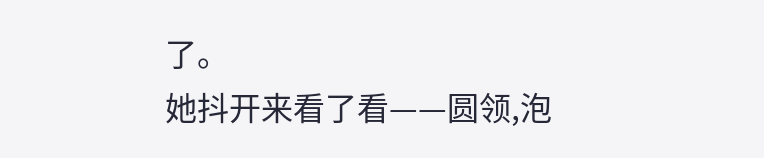了。
她抖开来看了看——圆领,泡